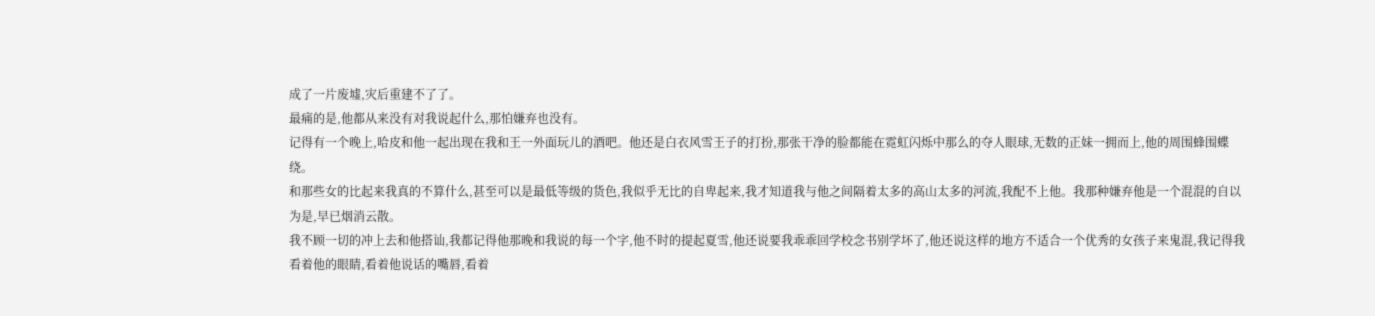成了一片废墟,灾后重建不了了。
最痛的是,他都从来没有对我说起什么,那怕嫌弃也没有。
记得有一个晚上,哈皮和他一起出现在我和王一外面玩儿的酒吧。他还是白衣风雪王子的打扮,那张干净的脸都能在霓虹闪烁中那么的夺人眼球,无数的正妹一拥而上,他的周围蜂围蝶绕。
和那些女的比起来我真的不算什么,甚至可以是最低等级的货色,我似乎无比的自卑起来,我才知道我与他之间隔着太多的高山太多的河流,我配不上他。我那种嫌弃他是一个混混的自以为是,早已烟消云散。
我不顾一切的冲上去和他搭讪,我都记得他那晚和我说的每一个字,他不时的提起夏雪,他还说要我乖乖回学校念书别学坏了,他还说这样的地方不适合一个优秀的女孩子来鬼混,我记得我看着他的眼睛,看着他说话的嘴唇,看着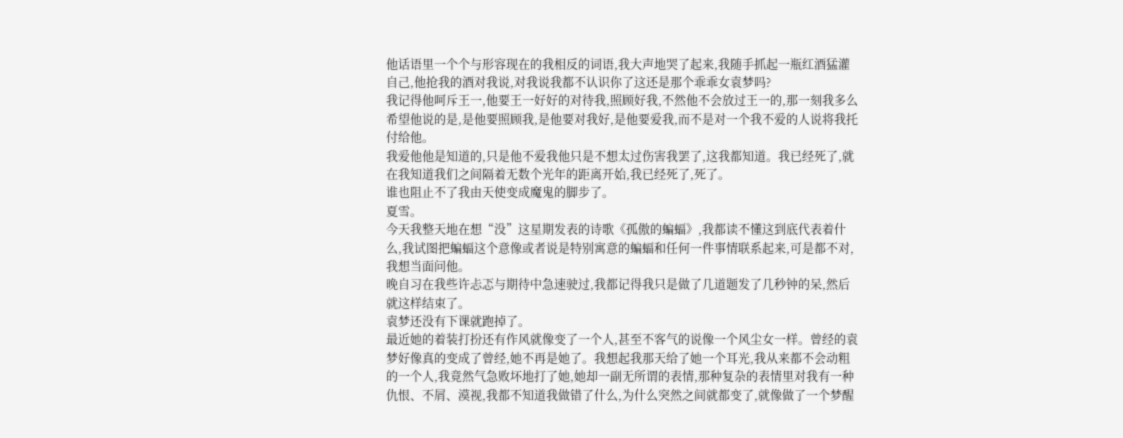他话语里一个个与形容现在的我相反的词语,我大声地哭了起来,我随手抓起一瓶红酒猛灌自己,他抢我的酒对我说,对我说我都不认识你了这还是那个乖乖女袁梦吗?
我记得他呵斥王一,他要王一好好的对待我,照顾好我,不然他不会放过王一的,那一刻我多么希望他说的是,是他要照顾我,是他要对我好,是他要爱我,而不是对一个我不爱的人说将我托付给他。
我爱他他是知道的,只是他不爱我他只是不想太过伤害我罢了,这我都知道。我已经死了,就在我知道我们之间隔着无数个光年的距离开始,我已经死了,死了。
谁也阻止不了我由天使变成魔鬼的脚步了。
夏雪。
今天我整天地在想“没”这星期发表的诗歌《孤傲的蝙蝠》,我都读不懂这到底代表着什么,我试图把蝙蝠这个意像或者说是特别寓意的蝙蝠和任何一件事情联系起来,可是都不对,我想当面问他。
晚自习在我些许忐忑与期待中急速驶过,我都记得我只是做了几道题发了几秒钟的呆,然后就这样结束了。
袁梦还没有下课就跑掉了。
最近她的着装打扮还有作风就像变了一个人,甚至不客气的说像一个风尘女一样。曾经的袁梦好像真的变成了曾经,她不再是她了。我想起我那天给了她一个耳光,我从来都不会动粗的一个人,我竟然气急败坏地打了她,她却一副无所谓的表情,那种复杂的表情里对我有一种仇恨、不屑、漠视,我都不知道我做错了什么,为什么突然之间就都变了,就像做了一个梦醒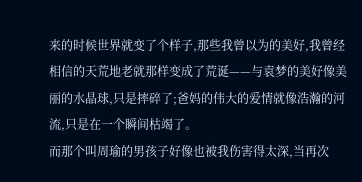来的时候世界就变了个样子,那些我曾以为的美好,我曾经相信的天荒地老就那样变成了荒诞——与袁梦的美好像美丽的水晶球,只是摔碎了;爸妈的伟大的爱情就像浩瀚的河流,只是在一个瞬间枯竭了。
而那个叫周瑜的男孩子好像也被我伤害得太深,当再次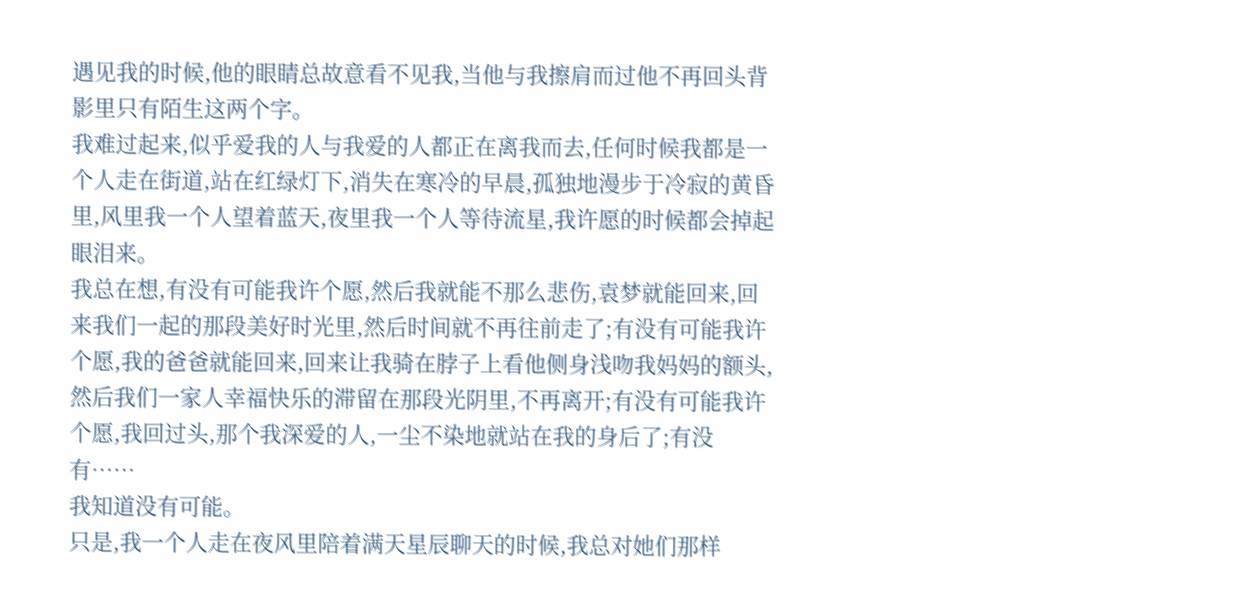遇见我的时候,他的眼睛总故意看不见我,当他与我擦肩而过他不再回头背影里只有陌生这两个字。
我难过起来,似乎爱我的人与我爱的人都正在离我而去,任何时候我都是一个人走在街道,站在红绿灯下,消失在寒冷的早晨,孤独地漫步于冷寂的黄昏里,风里我一个人望着蓝天,夜里我一个人等待流星,我许愿的时候都会掉起眼泪来。
我总在想,有没有可能我许个愿,然后我就能不那么悲伤,袁梦就能回来,回来我们一起的那段美好时光里,然后时间就不再往前走了;有没有可能我许个愿,我的爸爸就能回来,回来让我骑在脖子上看他侧身浅吻我妈妈的额头,然后我们一家人幸福快乐的滞留在那段光阴里,不再离开;有没有可能我许个愿,我回过头,那个我深爱的人,一尘不染地就站在我的身后了;有没有……
我知道没有可能。
只是,我一个人走在夜风里陪着满天星辰聊天的时候,我总对她们那样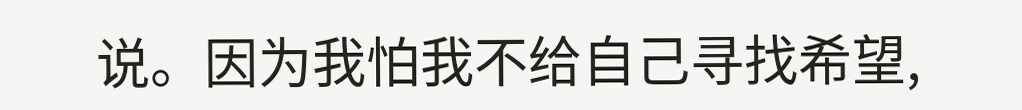说。因为我怕我不给自己寻找希望,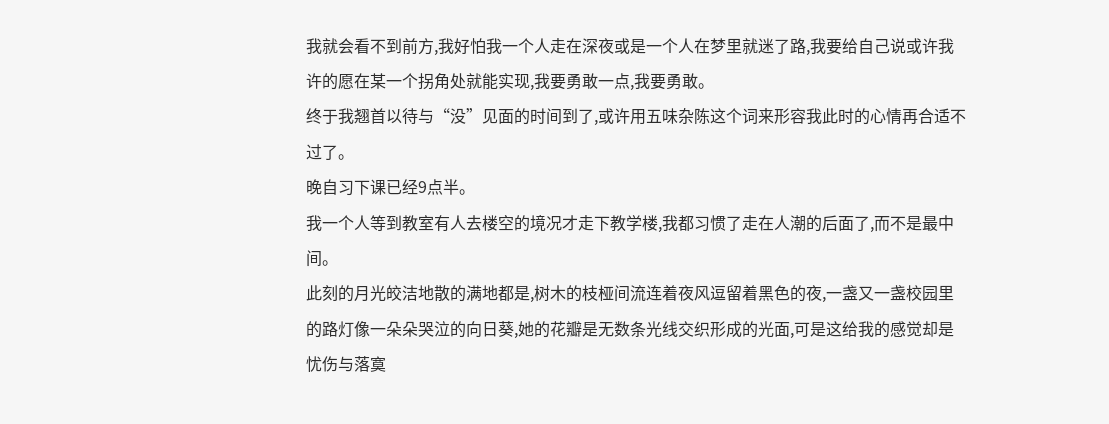我就会看不到前方,我好怕我一个人走在深夜或是一个人在梦里就迷了路,我要给自己说或许我许的愿在某一个拐角处就能实现,我要勇敢一点,我要勇敢。
终于我翘首以待与“没”见面的时间到了,或许用五味杂陈这个词来形容我此时的心情再合适不过了。
晚自习下课已经9点半。
我一个人等到教室有人去楼空的境况才走下教学楼,我都习惯了走在人潮的后面了,而不是最中间。
此刻的月光皎洁地散的满地都是,树木的枝桠间流连着夜风逗留着黑色的夜,一盏又一盏校园里的路灯像一朵朵哭泣的向日葵,她的花瓣是无数条光线交织形成的光面,可是这给我的感觉却是忧伤与落寞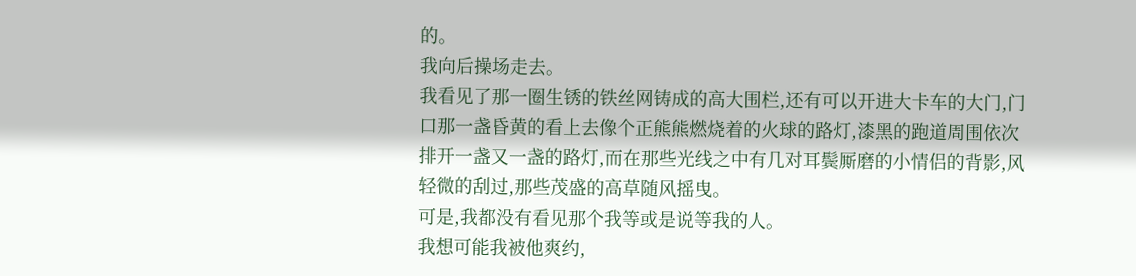的。
我向后操场走去。
我看见了那一圈生锈的铁丝网铸成的高大围栏,还有可以开进大卡车的大门,门口那一盏昏黄的看上去像个正熊熊燃烧着的火球的路灯,漆黑的跑道周围依次排开一盏又一盏的路灯,而在那些光线之中有几对耳鬓厮磨的小情侣的背影,风轻微的刮过,那些茂盛的高草随风摇曳。
可是,我都没有看见那个我等或是说等我的人。
我想可能我被他爽约,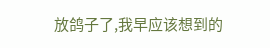放鸽子了,我早应该想到的